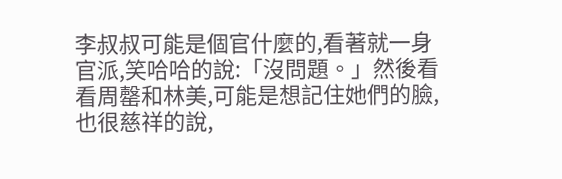李叔叔可能是個官什麼的,看著就一身官派,笑哈哈的說:「沒問題。」然後看看周罄和林美,可能是想記住她們的臉,也很慈祥的說,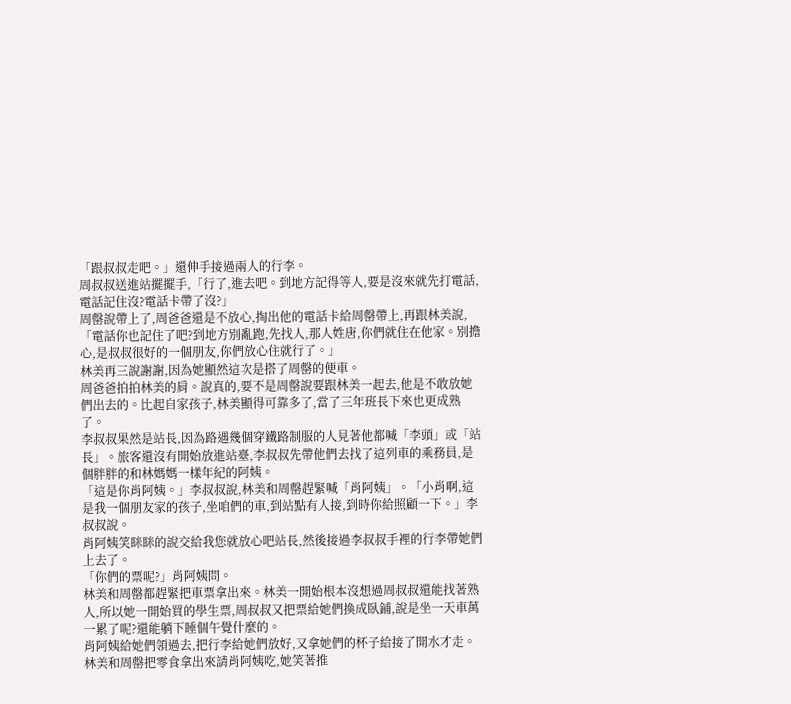「跟叔叔走吧。」還伸手接過兩人的行李。
周叔叔送進站擺擺手,「行了,進去吧。到地方記得等人,要是沒來就先打電話,電話記住沒?電話卡帶了沒?」
周罄說帶上了,周爸爸還是不放心,掏出他的電話卡給周罄帶上,再跟林美說,「電話你也記住了吧?到地方別亂跑,先找人,那人姓唐,你們就住在他家。別擔心,是叔叔很好的一個朋友,你們放心住就行了。」
林美再三說謝謝,因為她顯然這次是搭了周罄的便車。
周爸爸拍拍林美的肩。說真的,要不是周罄說要跟林美一起去,他是不敢放她們出去的。比起自家孩子,林美顯得可靠多了,當了三年班長下來也更成熟了。
李叔叔果然是站長,因為路遇幾個穿鐵路制服的人見著他都喊「李頭」或「站長」。旅客還沒有開始放進站臺,李叔叔先帶他們去找了這列車的乘務員,是個胖胖的和林媽媽一樣年紀的阿姨。
「這是你肖阿姨。」李叔叔說,林美和周罄趕緊喊「肖阿姨」。「小肖啊,這是我一個朋友家的孩子,坐咱們的車,到站點有人接,到時你給照顧一下。」李叔叔說。
肖阿姨笑眯眯的說交給我您就放心吧站長,然後接過李叔叔手裡的行李帶她們上去了。
「你們的票呢?」肖阿姨問。
林美和周罄都趕緊把車票拿出來。林美一開始根本沒想過周叔叔還能找著熟人,所以她一開始買的學生票,周叔叔又把票給她們換成臥鋪,說是坐一天車萬一累了呢?還能躺下睡個午覺什麼的。
肖阿姨給她們領過去,把行李給她們放好,又拿她們的杯子給接了開水才走。
林美和周罄把零食拿出來請肖阿姨吃,她笑著推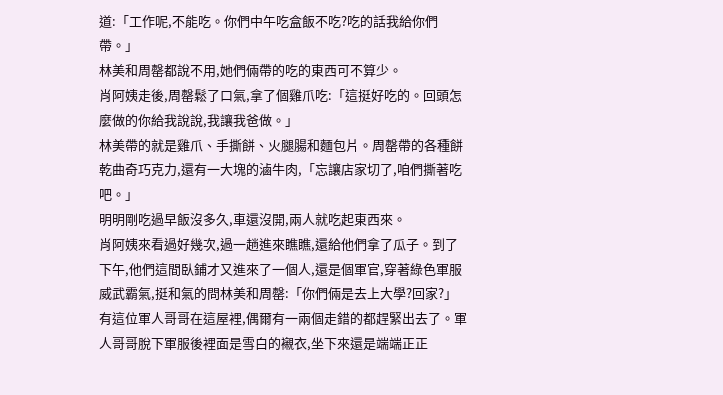道:「工作呢,不能吃。你們中午吃盒飯不吃?吃的話我給你們帶。」
林美和周罄都說不用,她們倆帶的吃的東西可不算少。
肖阿姨走後,周罄鬆了口氣,拿了個雞爪吃:「這挺好吃的。回頭怎麼做的你給我說說,我讓我爸做。」
林美帶的就是雞爪、手撕餅、火腿腸和麵包片。周罄帶的各種餅乾曲奇巧克力,還有一大塊的滷牛肉,「忘讓店家切了,咱們撕著吃吧。」
明明剛吃過早飯沒多久,車還沒開,兩人就吃起東西來。
肖阿姨來看過好幾次,過一趟進來瞧瞧,還給他們拿了瓜子。到了下午,他們這間臥鋪才又進來了一個人,還是個軍官,穿著綠色軍服威武霸氣,挺和氣的問林美和周罄:「你們倆是去上大學?回家?」
有這位軍人哥哥在這屋裡,偶爾有一兩個走錯的都趕緊出去了。軍人哥哥脫下軍服後裡面是雪白的襯衣,坐下來還是端端正正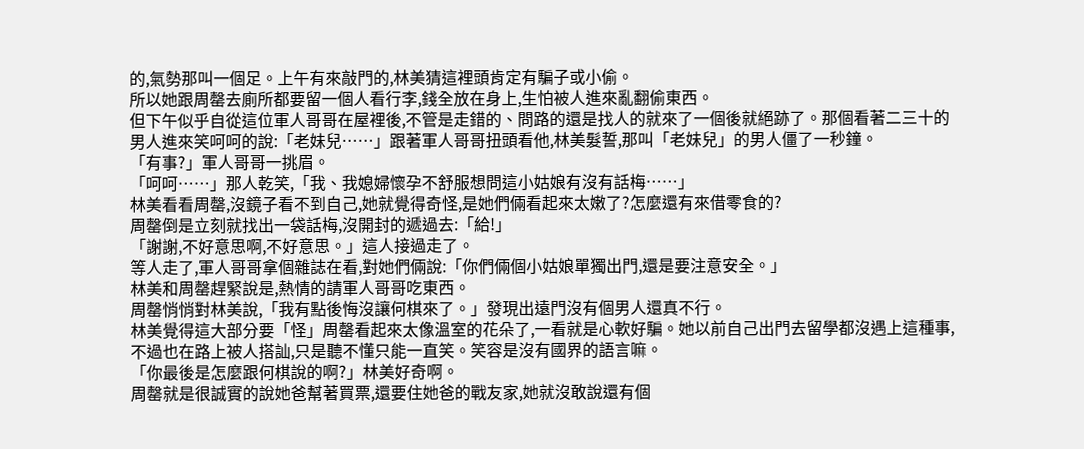的,氣勢那叫一個足。上午有來敲門的,林美猜這裡頭肯定有騙子或小偷。
所以她跟周罄去廁所都要留一個人看行李,錢全放在身上,生怕被人進來亂翻偷東西。
但下午似乎自從這位軍人哥哥在屋裡後,不管是走錯的、問路的還是找人的就來了一個後就絕跡了。那個看著二三十的男人進來笑呵呵的說:「老妹兒……」跟著軍人哥哥扭頭看他,林美髮誓,那叫「老妹兒」的男人僵了一秒鐘。
「有事?」軍人哥哥一挑眉。
「呵呵……」那人乾笑,「我、我媳婦懷孕不舒服想問這小姑娘有沒有話梅……」
林美看看周罄,沒鏡子看不到自己,她就覺得奇怪,是她們倆看起來太嫩了?怎麼還有來借零食的?
周罄倒是立刻就找出一袋話梅,沒開封的遞過去:「給!」
「謝謝,不好意思啊,不好意思。」這人接過走了。
等人走了,軍人哥哥拿個雜誌在看,對她們倆說:「你們倆個小姑娘單獨出門,還是要注意安全。」
林美和周罄趕緊說是,熱情的請軍人哥哥吃東西。
周罄悄悄對林美說,「我有點後悔沒讓何棋來了。」發現出遠門沒有個男人還真不行。
林美覺得這大部分要「怪」周罄看起來太像溫室的花朵了,一看就是心軟好騙。她以前自己出門去留學都沒遇上這種事,不過也在路上被人搭訕,只是聽不懂只能一直笑。笑容是沒有國界的語言嘛。
「你最後是怎麼跟何棋說的啊?」林美好奇啊。
周罄就是很誠實的說她爸幫著買票,還要住她爸的戰友家,她就沒敢說還有個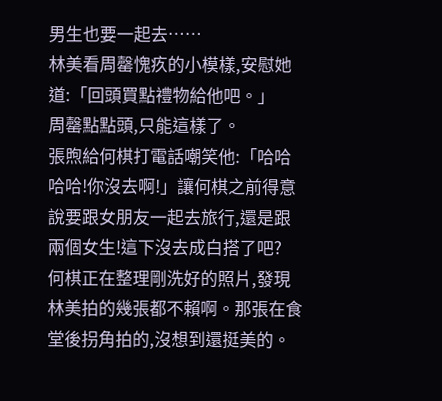男生也要一起去……
林美看周罄愧疚的小模樣,安慰她道:「回頭買點禮物給他吧。」
周罄點點頭,只能這樣了。
張煦給何棋打電話嘲笑他:「哈哈哈哈!你沒去啊!」讓何棋之前得意說要跟女朋友一起去旅行,還是跟兩個女生!這下沒去成白搭了吧?
何棋正在整理剛洗好的照片,發現林美拍的幾張都不賴啊。那張在食堂後拐角拍的,沒想到還挺美的。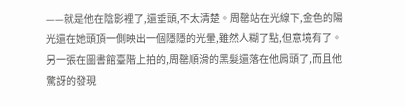——就是他在陰影裡了,還垂頭,不太清楚。周罄站在光線下,金色的陽光還在她頭頂一側映出一個隱隱的光暈,雖然人糊了點,但意境有了。
另一張在圖書館臺階上拍的,周罄順滑的黑髮還落在他肩頭了,而且他驚訝的發現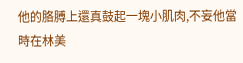他的胳膊上還真鼓起一塊小肌肉,不妄他當時在林美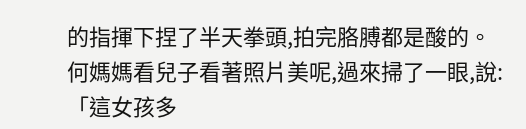的指揮下捏了半天拳頭,拍完胳膊都是酸的。
何媽媽看兒子看著照片美呢,過來掃了一眼,說:「這女孩多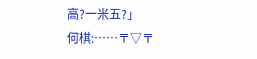高?一米五?」
何棋:……〒▽〒